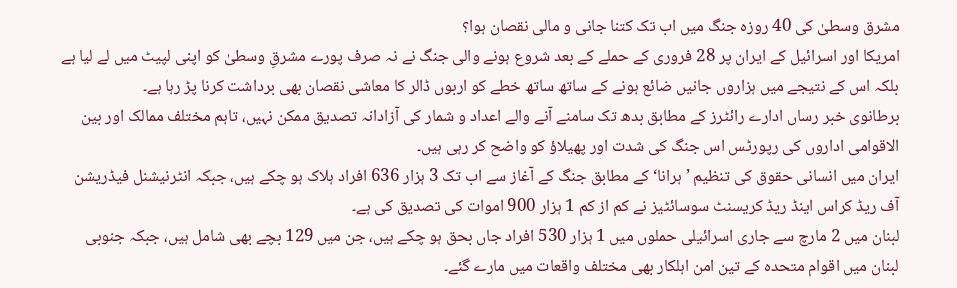مشرق وسطیٰ کی 40 روزہ جنگ میں اب تک کتنا جانی و مالی نقصان ہوا؟
امریکا اور اسرائیل کے ایران پر 28 فروری کے حملے کے بعد شروع ہونے والی جنگ نے نہ صرف پورے مشرقِ وسطیٰ کو اپنی لپیٹ میں لے لیا ہے بلکہ اس کے نتیجے میں ہزاروں جانیں ضائع ہونے کے ساتھ ساتھ خطے کو اربوں ڈالر کا معاشی نقصان بھی برداشت کرنا پڑ رہا ہے۔
برطانوی خبر رساں ادارے رائٹرز کے مطابق بدھ تک سامنے آنے والے اعداد و شمار کی آزادانہ تصدیق ممکن نہیں، تاہم مختلف ممالک اور بین الاقوامی اداروں کی رپورٹس اس جنگ کی شدت اور پھیلاؤ کو واضح کر رہی ہیں۔
ایران میں انسانی حقوق کی تنظیم ’ہرانا‘ کے مطابق جنگ کے آغاز سے اب تک 3 ہزار 636 افراد ہلاک ہو چکے ہیں، جبکہ انٹرنیشنل فیڈریشن آف ریڈ کراس اینڈ ریڈ کریسنٹ سوسائٹیز نے کم از کم 1 ہزار 900 اموات کی تصدیق کی ہے۔
لبنان میں 2 مارچ سے جاری اسرائیلی حملوں میں 1 ہزار 530 افراد جاں بحق ہو چکے ہیں، جن میں 129 بچے بھی شامل ہیں، جبکہ جنوبی لبنان میں اقوام متحدہ کے تین امن اہلکار بھی مختلف واقعات میں مارے گئے۔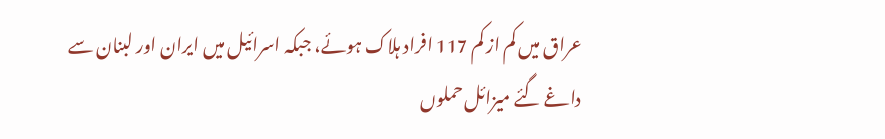عراق میں کم از کم 117 افراد ہلاک ہوئے، جبکہ اسرائیل میں ایران اور لبنان سے داغے گئے میزائل حملوں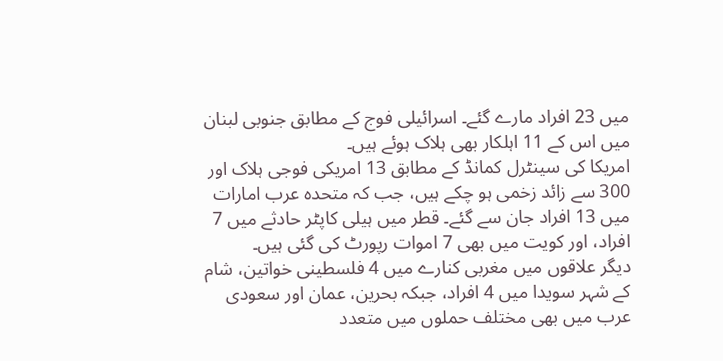میں 23 افراد مارے گئے۔ اسرائیلی فوج کے مطابق جنوبی لبنان میں اس کے 11 اہلکار بھی ہلاک ہوئے ہیں۔
امریکا کی سینٹرل کمانڈ کے مطابق 13 امریکی فوجی ہلاک اور 300 سے زائد زخمی ہو چکے ہیں، جب کہ متحدہ عرب امارات میں 13 افراد جان سے گئے۔ قطر میں ہیلی کاپٹر حادثے میں 7 افراد، اور کویت میں بھی 7 اموات رپورٹ کی گئی ہیں۔
دیگر علاقوں میں مغربی کنارے میں 4 فلسطینی خواتین، شام کے شہر سویدا میں 4 افراد، جبکہ بحرین، عمان اور سعودی عرب میں بھی مختلف حملوں میں متعدد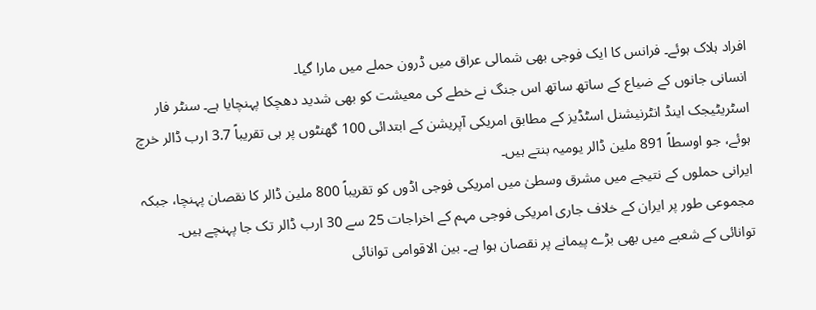افراد ہلاک ہوئے۔ فرانس کا ایک فوجی بھی شمالی عراق میں ڈرون حملے میں مارا گیا۔
انسانی جانوں کے ضیاع کے ساتھ ساتھ اس جنگ نے خطے کی معیشت کو بھی شدید دھچکا پہنچایا ہے۔ سنٹر فار اسٹریٹیجک اینڈ انٹرنیشنل اسٹڈیز کے مطابق امریکی آپریشن کے ابتدائی 100 گھنٹوں پر ہی تقریباً 3.7 ارب ڈالر خرچ ہوئے، جو اوسطاً 891 ملین ڈالر یومیہ بنتے ہیں۔
ایرانی حملوں کے نتیجے میں مشرق وسطیٰ میں امریکی فوجی اڈوں کو تقریباً 800 ملین ڈالر کا نقصان پہنچا، جبکہ مجموعی طور پر ایران کے خلاف جاری امریکی فوجی مہم کے اخراجات 25 سے 30 ارب ڈالر تک جا پہنچے ہیں۔
توانائی کے شعبے میں بھی بڑے پیمانے پر نقصان ہوا ہے۔ بین الاقوامی توانائی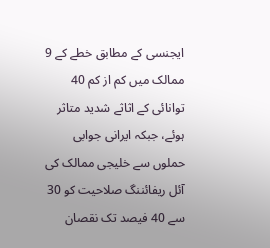ایجنسی کے مطابق خطے کے 9 ممالک میں کم از کم 40 توانائی کے اثاثے شدید متاثر ہوئے، جبکہ ایرانی جوابی حملوں سے خلیجی ممالک کی آئل ریفائننگ صلاحیت کو 30 سے 40 فیصد تک نقصان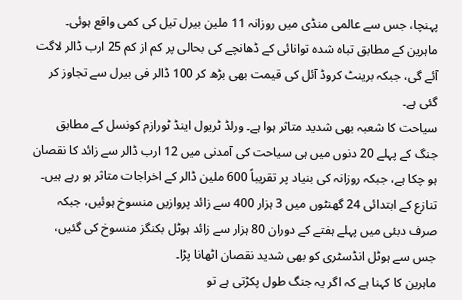پہنچا، جس سے عالمی منڈی میں روزانہ 11 ملین بیرل تیل کی کمی واقع ہوئی۔
ماہرین کے مطابق تباہ شدہ توانائی کے ڈھانچے کی بحالی پر کم از کم 25 ارب ڈالر لاگت آئے گی، جبکہ برینٹ کروڈ آئل کی قیمت بھی بڑھ کر 100 ڈالر فی بیرل سے تجاوز کر گئی ہے۔
سیاحت کا شعبہ بھی شدید متاثر ہوا ہے۔ ورلڈ ٹریول اینڈ ٹورازم کونسل کے مطابق جنگ کے پہلے 20 دنوں میں ہی سیاحت کی آمدنی میں 12 ارب ڈالر سے زائد کا نقصان ہو چکا ہے، جبکہ روزانہ کی بنیاد پر تقریباً 600 ملین ڈالر کے اخراجات متاثر ہو رہے ہیں۔
تنازع کے ابتدائی 24 گھنٹوں میں 3 ہزار 400 سے زائد پروازیں منسوخ ہوئیں، جبکہ صرف دبئی میں پہلے ہفتے کے دوران 80 ہزار سے زائد ہوٹل بکنگز منسوخ کی گئیں، جس سے ہوٹل انڈسٹری کو بھی شدید نقصان اٹھانا پڑا۔
ماہرین کا کہنا ہے کہ اگر یہ جنگ طول پکڑتی ہے تو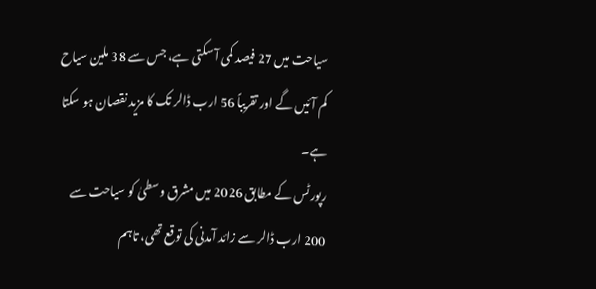سیاحت میں 27 فیصد کمی آ سکتی ہے، جس سے 38 ملین سیاح کم آئیں گے اور تقریباً 56 ارب ڈالر تک کا مزید نقصان ہو سکتا ہے۔
رپورٹس کے مطابق 2026 میں مشرق وسطیٰ کو سیاحت سے 200 ارب ڈالر سے زائد آمدنی کی توقع تھی، تاہم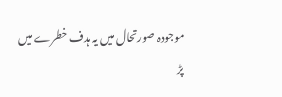موجودہ صورتحال میں یہ ہدف خطرے میں پڑ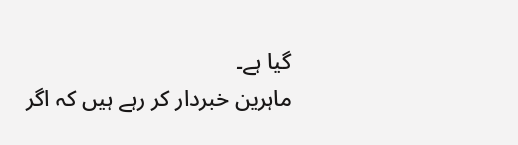گیا ہے۔
ماہرین خبردار کر رہے ہیں کہ اگر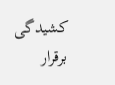کشیدگی برقرار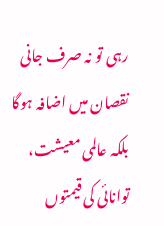رہی تو نہ صرف جانی نقصان میں اضافہ ہوگا بلکہ عالمی معیشت، توانائی کی قیمتوں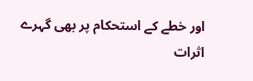اور خطے کے استحکام پر بھی گہرے اثرات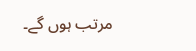مرتب ہوں گے۔